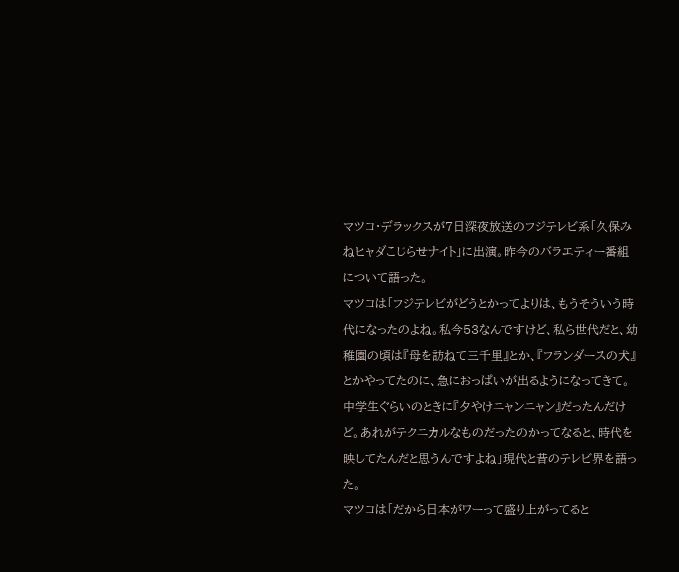マツコ・デラックスが7日深夜放送のフジテレビ系「久保みねヒャダこじらせナイト」に出演。昨今のバラエティー番組について語った。
マツコは「フジテレビがどうとかってよりは、もうそういう時代になったのよね。私今53なんですけど、私ら世代だと、幼稚園の頃は『母を訪ねて三千里』とか、『フランダースの犬』とかやってたのに、急におっぱいが出るようになってきて。中学生ぐらいのときに『夕やけニャンニャン』だったんだけど。あれがテクニカルなものだったのかってなると、時代を映してたんだと思うんですよね」現代と昔のテレビ界を語った。
マツコは「だから日本がワーって盛り上がってると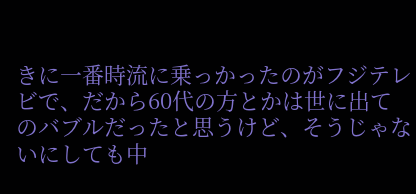きに一番時流に乗っかったのがフジテレビで、だから60代の方とかは世に出てのバブルだったと思うけど、そうじゃないにしても中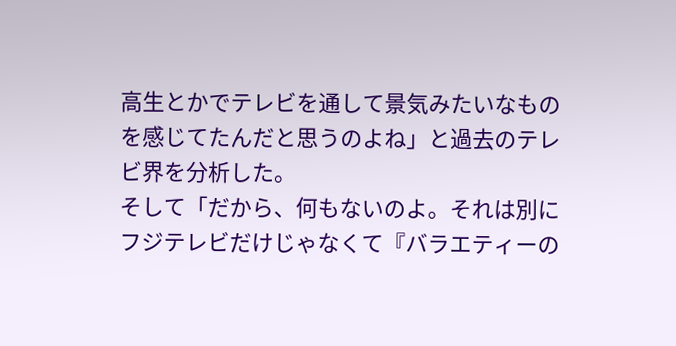高生とかでテレビを通して景気みたいなものを感じてたんだと思うのよね」と過去のテレビ界を分析した。
そして「だから、何もないのよ。それは別にフジテレビだけじゃなくて『バラエティーの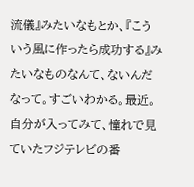流儀』みたいなもとか、『こういう風に作ったら成功する』みたいなものなんて、ないんだなって。すごいわかる。最近。自分が入ってみて、憧れで見ていたフジテレビの番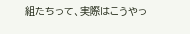組たちって、実際はこうやっ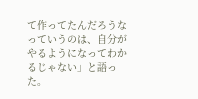て作ってたんだろうなっていうのは、自分がやるようになってわかるじゃない」と語った。